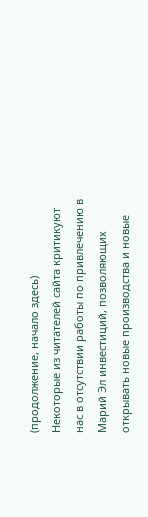(продолжение, начало здесь)
Некоторые из читателей сайта критикуют нас в отсутствии работы по привлечению в Марий Эл инвестиций, позволяющих открывать новые производства и новые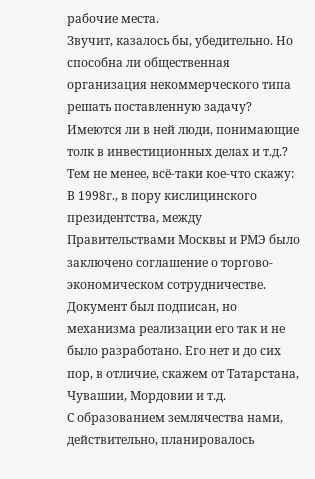рабочие места.
Звучит, казалось бы, убедительно. Но способна ли общественная организация некоммерческого типа решать поставленную задачу? Имеются ли в ней люди, понимающие толк в инвестиционных делах и т.д.? Тем не менее, всё-таки кое-что скажу:
В 1998г., в пору кислицинского президентства, между Правительствами Москвы и РМЭ было заключено соглашение о торгово-экономическом сотрудничестве. Документ был подписан, но механизма реализации его так и не было разработано. Его нет и до сих пор, в отличие, скажем от Татарстана, Чувашии, Мордовии и т.д.
С образованием землячества нами, действительно, планировалось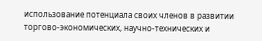использование потенциала своих членов в развитии торгово-экономических, научно-технических и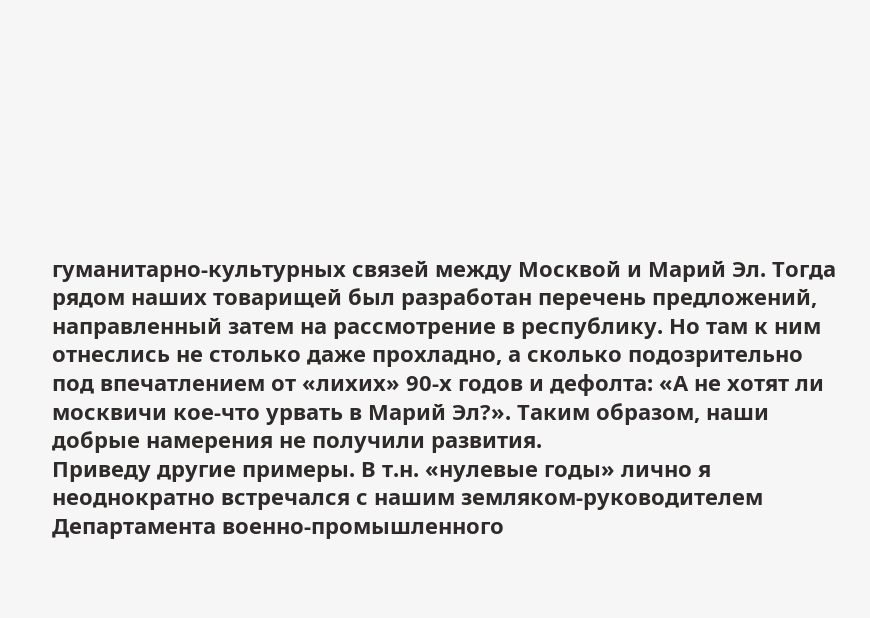гуманитарно-культурных связей между Москвой и Марий Эл. Тогда рядом наших товарищей был разработан перечень предложений, направленный затем на рассмотрение в республику. Но там к ним отнеслись не столько даже прохладно, а сколько подозрительно под впечатлением от «лихих» 90-х годов и дефолта: «А не хотят ли москвичи кое-что урвать в Марий Эл?». Таким образом, наши добрые намерения не получили развития.
Приведу другие примеры. В т.н. «нулевые годы» лично я неоднократно встречался с нашим земляком-руководителем Департамента военно-промышленного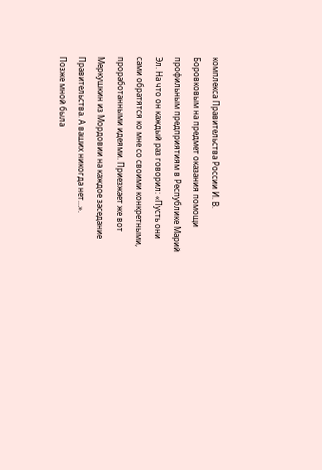комплекса Правительства России И. В. Боровковым на предмет оказания помощи профильным предприятиям в Республике Марий Эл. На что он каждый раз говорил: «Пусть они сами обратятся ко мне со своими конкретными, проработанными идеями. Приезжает же вот Меркушкин из Мордовии на каждое заседание Правительства. А ваших никогда нет…».
Позже мной была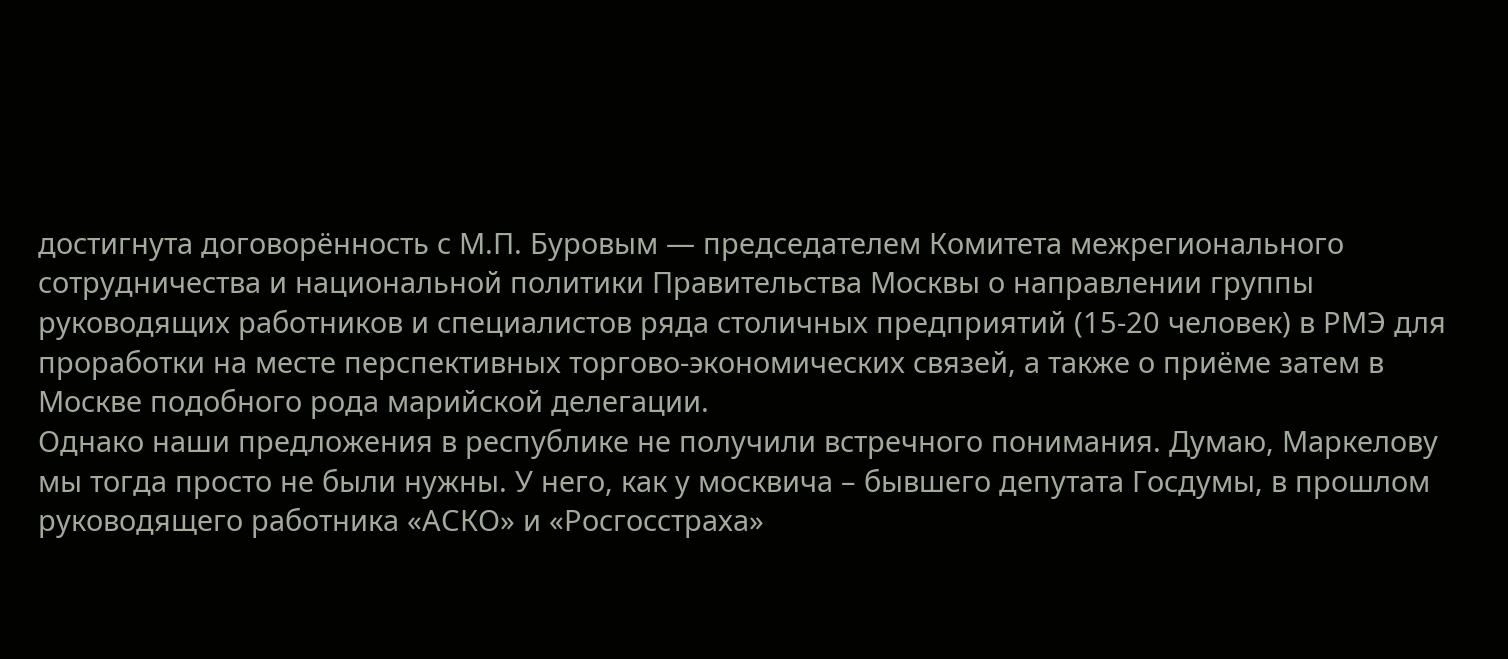достигнута договорённость с М.П. Буровым — председателем Комитета межрегионального сотрудничества и национальной политики Правительства Москвы о направлении группы руководящих работников и специалистов ряда столичных предприятий (15-20 человек) в РМЭ для проработки на месте перспективных торгово-экономических связей, а также о приёме затем в Москве подобного рода марийской делегации.
Однако наши предложения в республике не получили встречного понимания. Думаю, Маркелову мы тогда просто не были нужны. У него, как у москвича – бывшего депутата Госдумы, в прошлом руководящего работника «АСКО» и «Росгосстраха»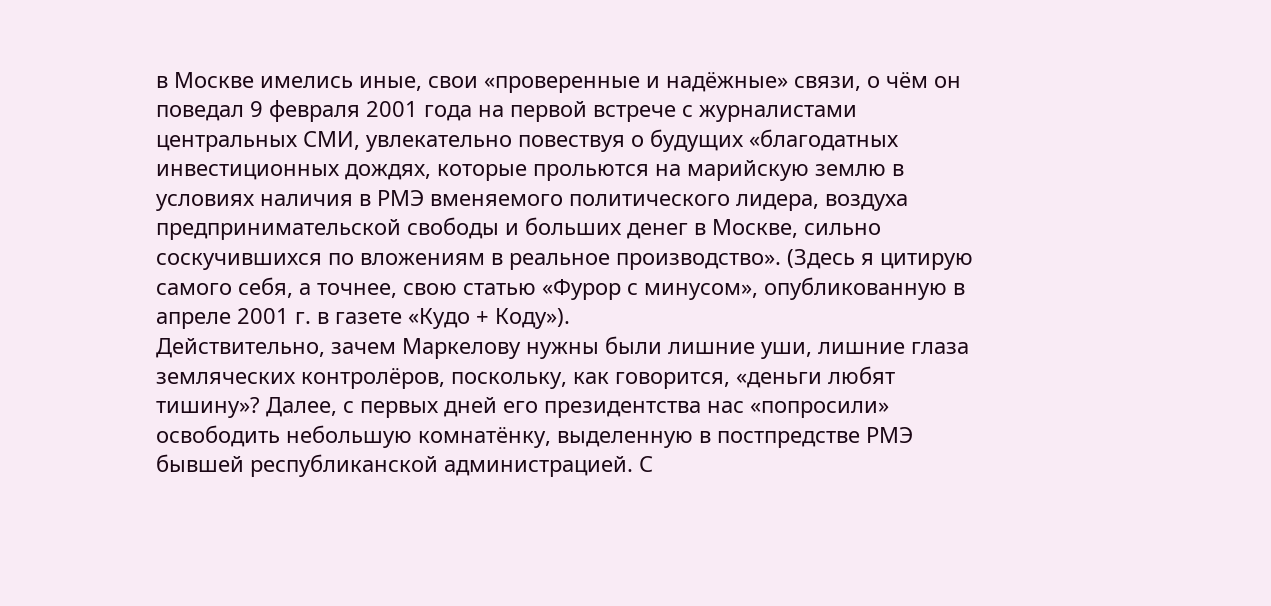в Москве имелись иные, свои «проверенные и надёжные» связи, о чём он поведал 9 февраля 2001 года на первой встрече с журналистами центральных СМИ, увлекательно повествуя о будущих «благодатных инвестиционных дождях, которые прольются на марийскую землю в условиях наличия в РМЭ вменяемого политического лидера, воздуха предпринимательской свободы и больших денег в Москве, сильно соскучившихся по вложениям в реальное производство». (Здесь я цитирую самого себя, а точнее, свою статью «Фурор с минусом», опубликованную в апреле 2001 г. в газете «Кудо + Коду»).
Действительно, зачем Маркелову нужны были лишние уши, лишние глаза земляческих контролёров, поскольку, как говорится, «деньги любят тишину»? Далее, с первых дней его президентства нас «попросили» освободить небольшую комнатёнку, выделенную в постпредстве РМЭ бывшей республиканской администрацией. С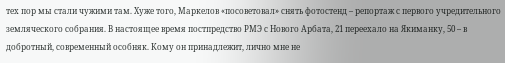тех пор мы стали чужими там. Хуже того, Маркелов «посоветовал» снять фотостенд – репортаж с первого учредительного земляческого собрания. В настоящее время постпредство РМЭ с Нового Арбата, 21 переехало на Якиманку, 50 – в добротный, современный особняк. Кому он принадлежит, лично мне не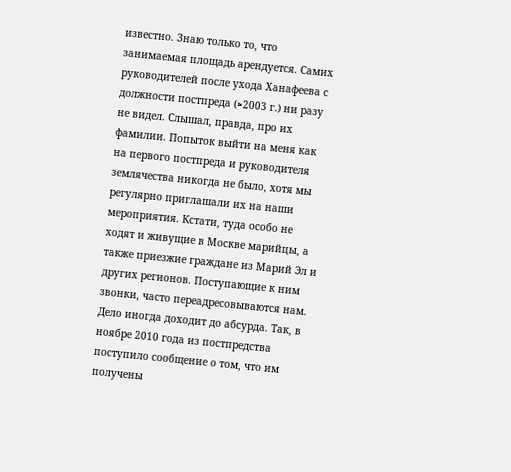известно. Знаю только то, что занимаемая площадь арендуется. Самих руководителей после ухода Ханафеева с должности постпреда (≈2003 г.) ни разу не видел. Слышал, правда, про их фамилии. Попыток выйти на меня как на первого постпреда и руководителя землячества никогда не было, хотя мы регулярно приглашали их на наши мероприятия. Кстати, туда особо не ходят и живущие в Москве марийцы, а также приезжие граждане из Марий Эл и других регионов. Поступающие к ним звонки, часто переадресовываются нам. Дело иногда доходит до абсурда. Так, в ноябре 2010 года из постпредства поступило сообщение о том, что им получены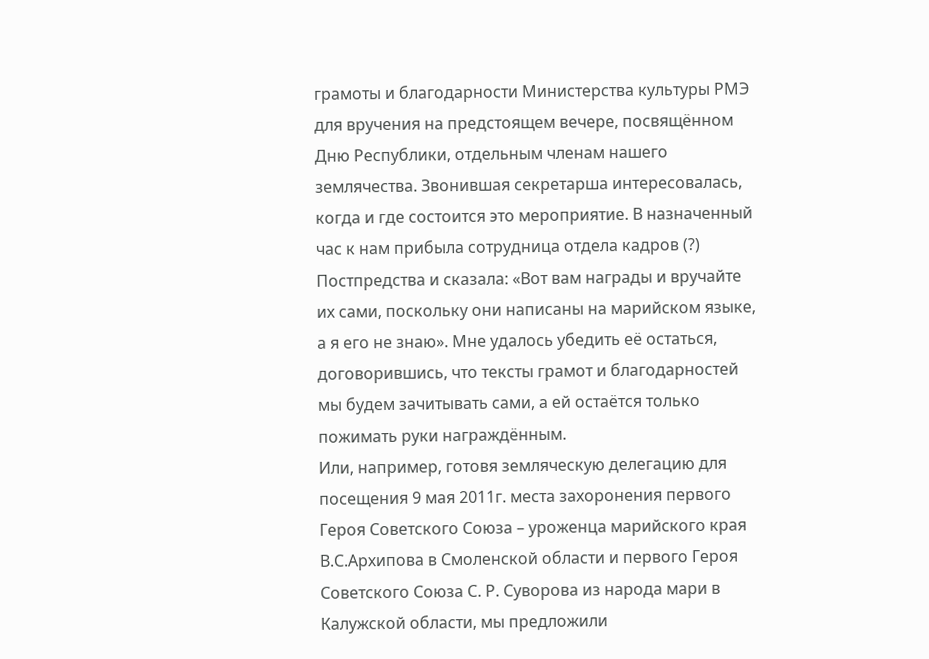грамоты и благодарности Министерства культуры РМЭ для вручения на предстоящем вечере, посвящённом Дню Республики, отдельным членам нашего землячества. Звонившая секретарша интересовалась, когда и где состоится это мероприятие. В назначенный час к нам прибыла сотрудница отдела кадров (?) Постпредства и сказала: «Вот вам награды и вручайте их сами, поскольку они написаны на марийском языке, а я его не знаю». Мне удалось убедить её остаться, договорившись, что тексты грамот и благодарностей мы будем зачитывать сами, а ей остаётся только пожимать руки награждённым.
Или, например, готовя земляческую делегацию для посещения 9 мая 2011г. места захоронения первого Героя Советского Союза – уроженца марийского края В.С.Архипова в Смоленской области и первого Героя Советского Союза С. Р. Суворова из народа мари в Калужской области, мы предложили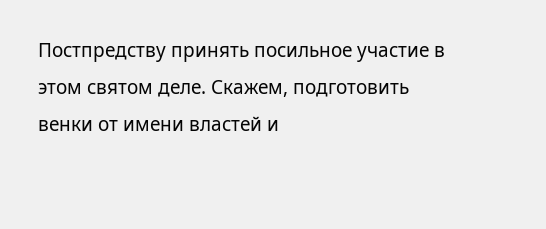Постпредству принять посильное участие в этом святом деле. Скажем, подготовить венки от имени властей и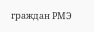граждан РМЭ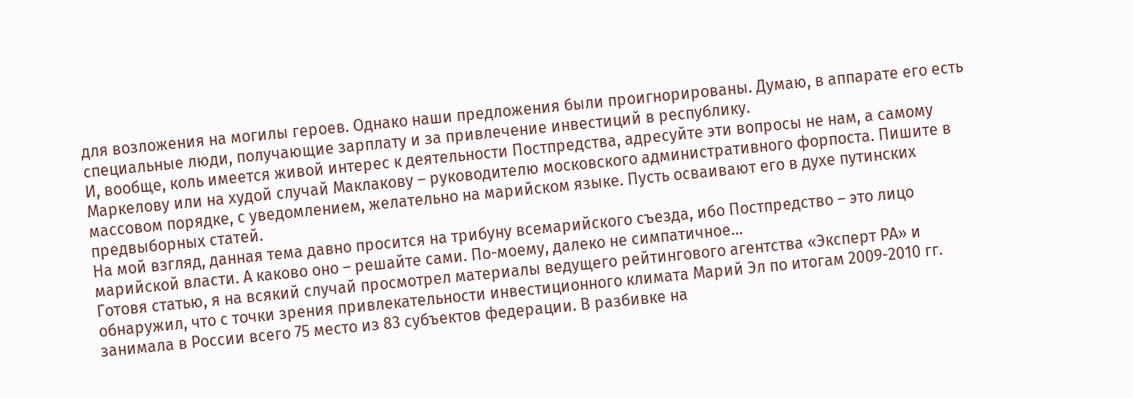для возложения на могилы героев. Однако наши предложения были проигнорированы. Думаю, в аппарате его есть специальные люди, получающие зарплату и за привлечение инвестиций в республику.
И, вообще, коль имеется живой интерес к деятельности Постпредства, адресуйте эти вопросы не нам, а самому Маркелову или на худой случай Маклакову – руководителю московского административного форпоста. Пишите в массовом порядке, с уведомлением, желательно на марийском языке. Пусть осваивают его в духе путинских предвыборных статей.
На мой взгляд, данная тема давно просится на трибуну всемарийского съезда, ибо Постпредство – это лицо марийской власти. А каково оно – решайте сами. По-моему, далеко не симпатичное…
Готовя статью, я на всякий случай просмотрел материалы ведущего рейтингового агентства «Эксперт РА» и обнаружил, что с точки зрения привлекательности инвестиционного климата Марий Эл по итогам 2009-2010 гг. занимала в России всего 75 место из 83 субъектов федерации. В разбивке на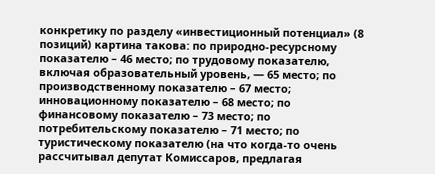конкретику по разделу «инвестиционный потенциал» (8 позиций) картина такова: по природно-ресурсному показателю – 46 место; по трудовому показателю, включая образовательный уровень, — 65 место; по производственному показателю – 67 место; инновационному показателю – 68 место; по финансовому показателю – 73 место; по потребительскому показателю – 71 место; по туристическому показателю (на что когда-то очень рассчитывал депутат Комиссаров, предлагая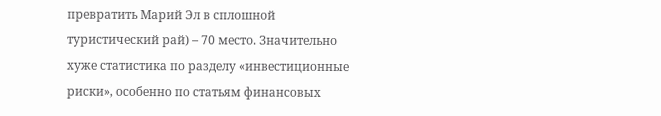превратить Марий Эл в сплошной туристический рай) – 70 место. Значительно хуже статистика по разделу «инвестиционные риски», особенно по статьям финансовых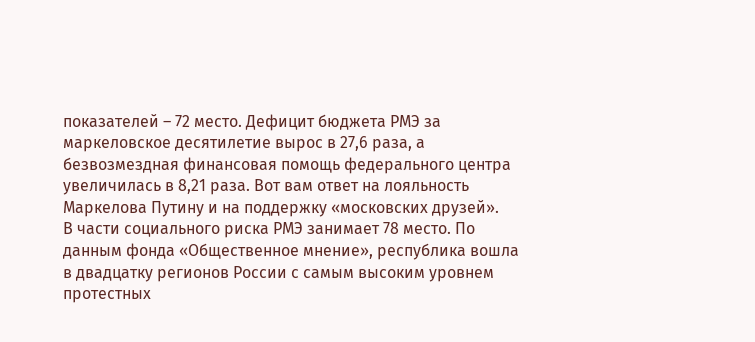показателей – 72 место. Дефицит бюджета РМЭ за маркеловское десятилетие вырос в 27,6 раза, а безвозмездная финансовая помощь федерального центра увеличилась в 8,21 раза. Вот вам ответ на лояльность Маркелова Путину и на поддержку «московских друзей».
В части социального риска РМЭ занимает 78 место. По данным фонда «Общественное мнение», республика вошла в двадцатку регионов России с самым высоким уровнем протестных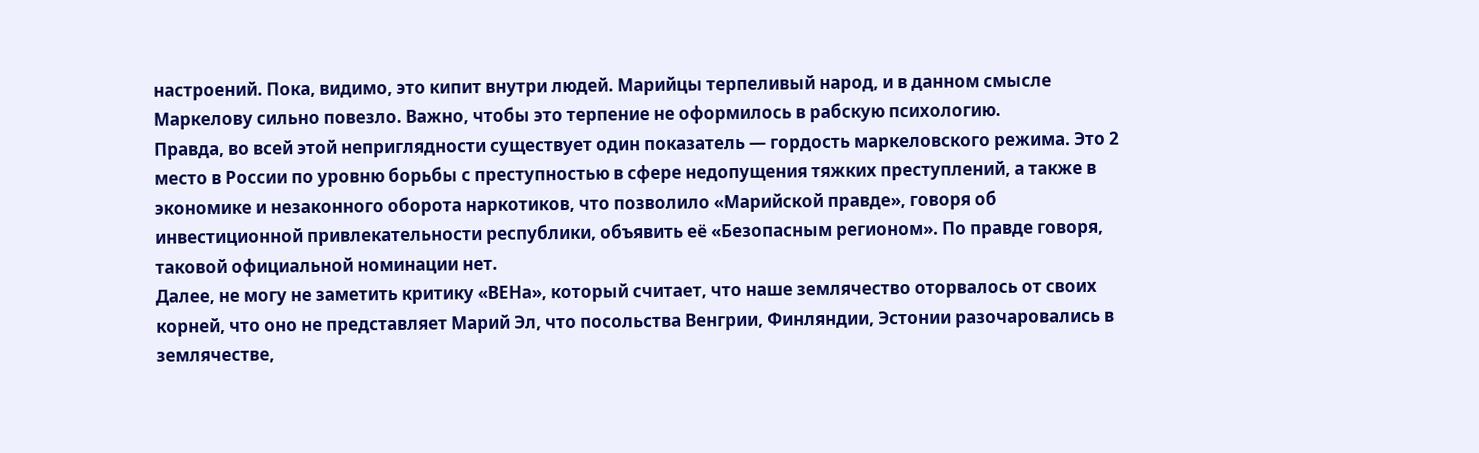настроений. Пока, видимо, это кипит внутри людей. Марийцы терпеливый народ, и в данном смысле Маркелову сильно повезло. Важно, чтобы это терпение не оформилось в рабскую психологию.
Правда, во всей этой неприглядности существует один показатель — гордость маркеловского режима. Это 2 место в России по уровню борьбы с преступностью в сфере недопущения тяжких преступлений, а также в экономике и незаконного оборота наркотиков, что позволило «Марийской правде», говоря об инвестиционной привлекательности республики, объявить её «Безопасным регионом». По правде говоря, таковой официальной номинации нет.
Далее, не могу не заметить критику «ВЕНа», который считает, что наше землячество оторвалось от своих корней, что оно не представляет Марий Эл, что посольства Венгрии, Финляндии, Эстонии разочаровались в землячестве,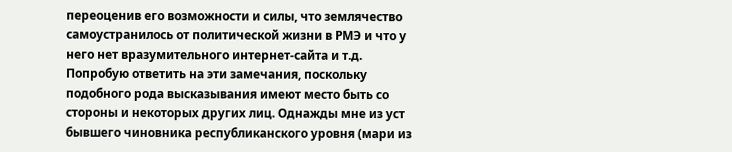переоценив его возможности и силы, что землячество самоустранилось от политической жизни в РМЭ и что у него нет вразумительного интернет-сайта и т.д.
Попробую ответить на эти замечания, поскольку подобного рода высказывания имеют место быть со стороны и некоторых других лиц. Однажды мне из уст бывшего чиновника республиканского уровня (мари из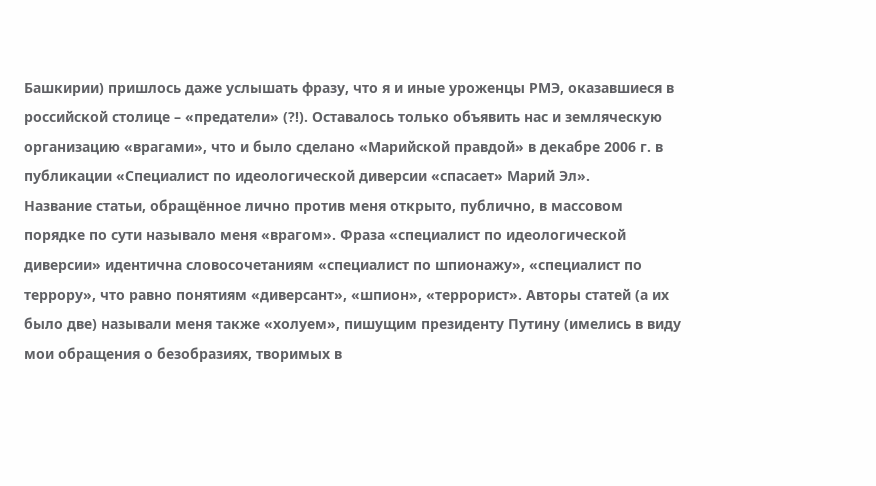Башкирии) пришлось даже услышать фразу, что я и иные уроженцы РМЭ, оказавшиеся в российской столице – «предатели» (?!). Оставалось только объявить нас и земляческую организацию «врагами», что и было сделано «Марийской правдой» в декабре 2006 г. в публикации «Специалист по идеологической диверсии «спасает» Марий Эл».
Название статьи, обращённое лично против меня открыто, публично, в массовом порядке по сути называло меня «врагом». Фраза «специалист по идеологической диверсии» идентична словосочетаниям «специалист по шпионажу», «специалист по террору», что равно понятиям «диверсант», «шпион», «террорист». Авторы статей (а их было две) называли меня также «холуем», пишущим президенту Путину (имелись в виду мои обращения о безобразиях, творимых в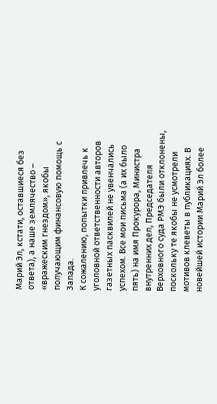Марий Эл, кстати, оставшиеся без ответа), а наше землячество – «вражеским гнездом», якобы получающим финансовую помощь с Запада.
К сожалению, попытки привлечь к уголовной ответственности авторов газетных пасквилей не увенчались успехом. Все мои письма (а их было пять) на имя Прокурора, Министра внутренних дел, Председателя Верховного суда РМЭ были отклонены, поскольку те якобы не усмотрели мотивов клеветы в публикациях. В новейшей истории Марий Эл более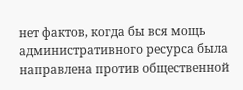нет фактов, когда бы вся мощь административного ресурса была направлена против общественной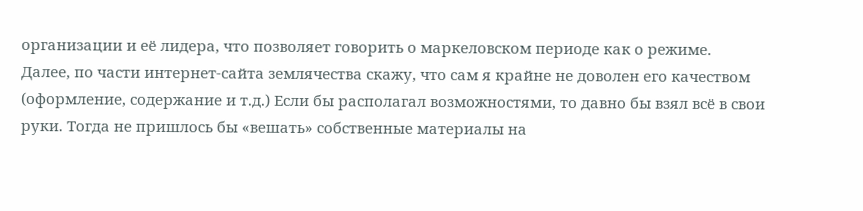организации и её лидера, что позволяет говорить о маркеловском периоде как о режиме.
Далее, по части интернет-сайта землячества скажу, что сам я крайне не доволен его качеством (оформление, содержание и т.д.) Если бы располагал возможностями, то давно бы взял всё в свои руки. Тогда не пришлось бы «вешать» собственные материалы на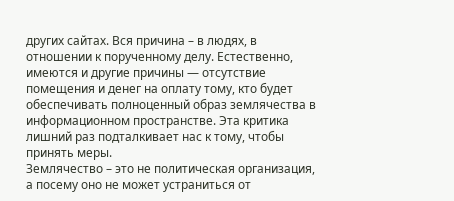других сайтах. Вся причина – в людях, в отношении к порученному делу. Естественно, имеются и другие причины — отсутствие помещения и денег на оплату тому, кто будет обеспечивать полноценный образ землячества в информационном пространстве. Эта критика лишний раз подталкивает нас к тому, чтобы принять меры.
Землячество – это не политическая организация, а посему оно не может устраниться от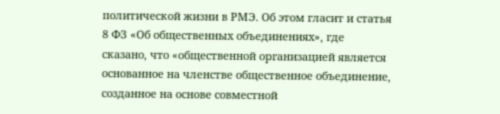политической жизни в РМЭ. Об этом гласит и статья 8 ФЗ «Об общественных объединениях», где сказано, что «общественной организацией является основанное на членстве общественное объединение, созданное на основе совместной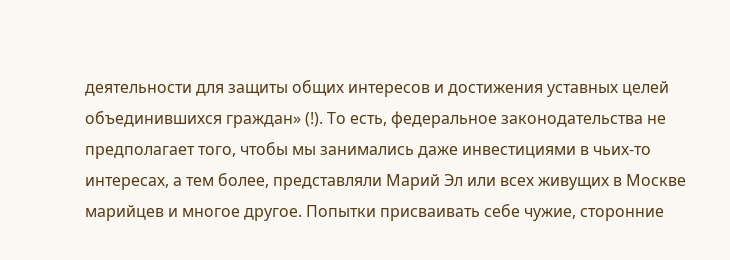деятельности для защиты общих интересов и достижения уставных целей объединившихся граждан» (!). То есть, федеральное законодательства не предполагает того, чтобы мы занимались даже инвестициями в чьих-то интересах, а тем более, представляли Марий Эл или всех живущих в Москве марийцев и многое другое. Попытки присваивать себе чужие, сторонние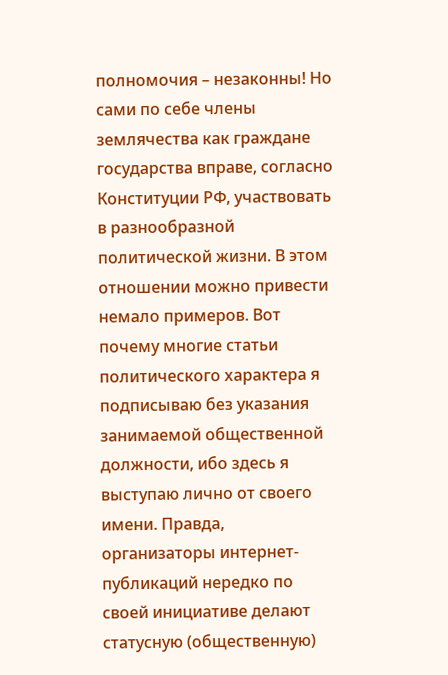полномочия – незаконны! Но сами по себе члены землячества как граждане государства вправе, согласно Конституции РФ, участвовать в разнообразной политической жизни. В этом отношении можно привести немало примеров. Вот почему многие статьи политического характера я подписываю без указания занимаемой общественной должности, ибо здесь я выступаю лично от своего имени. Правда, организаторы интернет-публикаций нередко по своей инициативе делают статусную (общественную)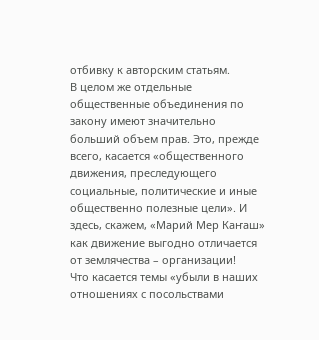отбивку к авторским статьям.
В целом же отдельные общественные объединения по закону имеют значительно больший объем прав. Это, прежде всего, касается «общественного движения, преследующего социальные, политические и иные общественно полезные цели». И здесь, скажем, «Марий Мер Каҥаш» как движение выгодно отличается от землячества – организации!
Что касается темы «убыли в наших отношениях с посольствами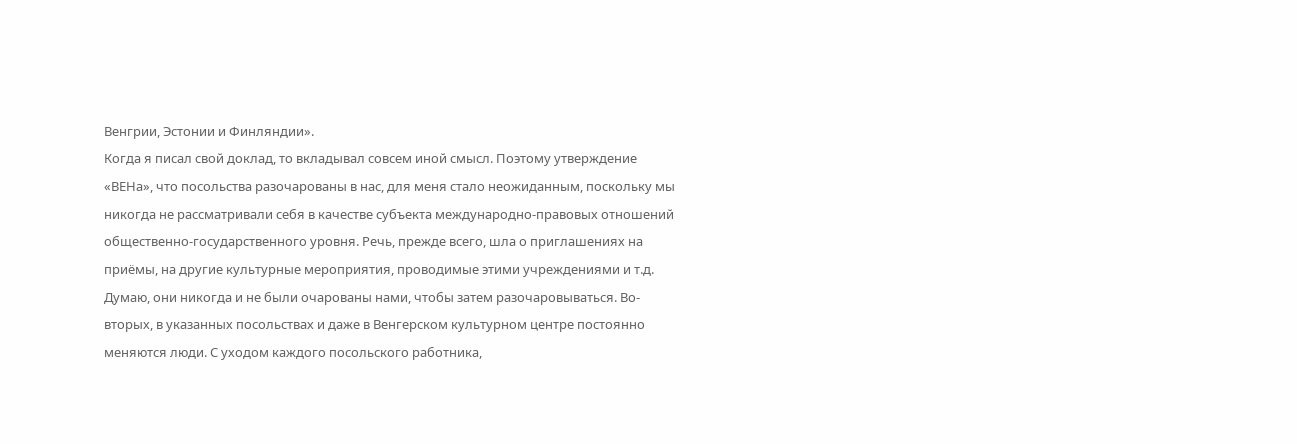Венгрии, Эстонии и Финляндии».
Когда я писал свой доклад, то вкладывал совсем иной смысл. Поэтому утверждение «ВЕНа», что посольства разочарованы в нас, для меня стало неожиданным, поскольку мы никогда не рассматривали себя в качестве субъекта международно-правовых отношений общественно-государственного уровня. Речь, прежде всего, шла о приглашениях на приёмы, на другие культурные мероприятия, проводимые этими учреждениями и т.д. Думаю, они никогда и не были очарованы нами, чтобы затем разочаровываться. Во-вторых, в указанных посольствах и даже в Венгерском культурном центре постоянно меняются люди. С уходом каждого посольского работника,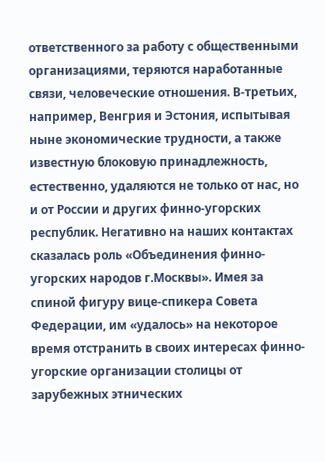ответственного за работу с общественными организациями, теряются наработанные связи, человеческие отношения. В-третьих, например, Венгрия и Эстония, испытывая ныне экономические трудности, а также известную блоковую принадлежность, естественно, удаляются не только от нас, но и от России и других финно-угорских республик. Негативно на наших контактах сказалась роль «Объединения финно-угорских народов г.Москвы». Имея за спиной фигуру вице-спикера Совета Федерации, им «удалось» на некоторое время отстранить в своих интересах финно-угорские организации столицы от зарубежных этнических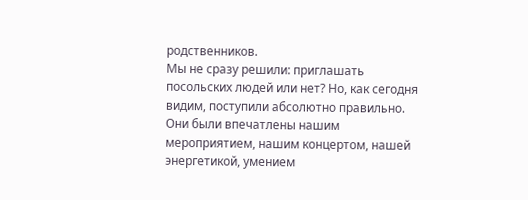родственников.
Мы не сразу решили: приглашать посольских людей или нет? Но, как сегодня видим, поступили абсолютно правильно. Они были впечатлены нашим мероприятием, нашим концертом, нашей энергетикой, умением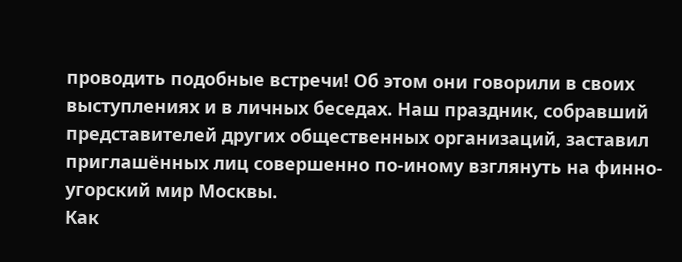проводить подобные встречи! Об этом они говорили в своих выступлениях и в личных беседах. Наш праздник, собравший представителей других общественных организаций, заставил приглашённых лиц совершенно по-иному взглянуть на финно-угорский мир Москвы.
Как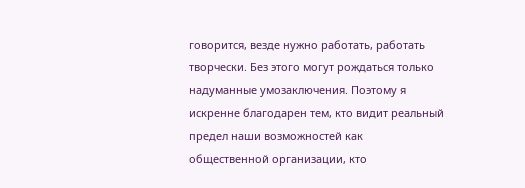говорится, везде нужно работать, работать творчески. Без этого могут рождаться только надуманные умозаключения. Поэтому я искренне благодарен тем, кто видит реальный предел наши возможностей как общественной организации, кто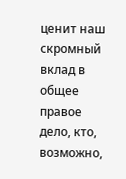ценит наш скромный вклад в общее правое дело, кто, возможно,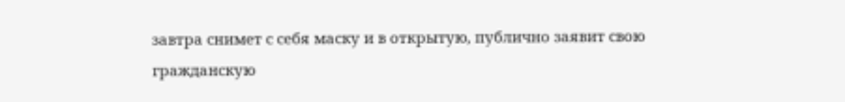завтра снимет с себя маску и в открытую, публично заявит свою гражданскую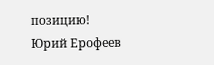позицию!
Юрий Ерофеев